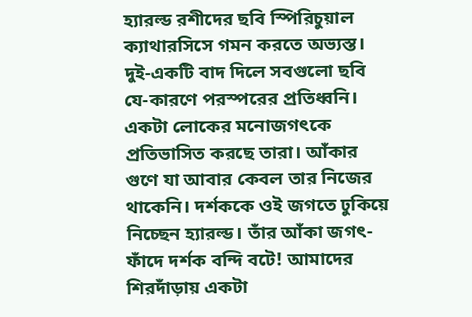হ্যারল্ড রশীদের ছবি স্পিরিচুয়াল ক্যাথারসিসে গমন করতে অভ্যস্ত। দুই-একটি বাদ দিলে সবগুলো ছবি যে-কারণে পরস্পরের প্রতিধ্বনি। একটা লোকের মনোজগৎকে প্রতিভাসিত করছে তারা। আঁকার গুণে যা আবার কেবল তার নিজের থাকেনি। দর্শককে ওই জগতে ঢুকিয়ে নিচ্ছেন হ্যারল্ড। তাঁর আঁকা জগৎ-ফাঁদে দর্শক বন্দি বটে! আমাদের শিরদাঁড়ায় একটা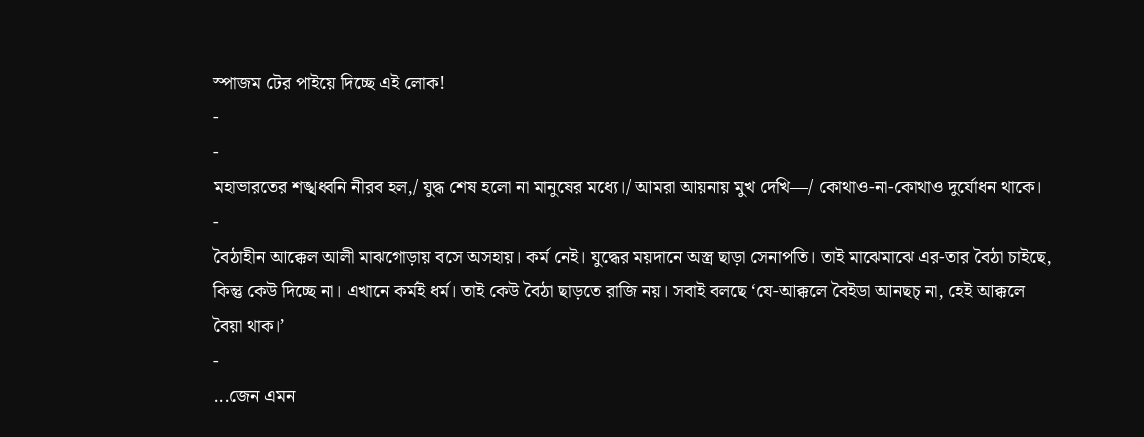স্পাজম টের পাইয়ে দিচ্ছে এই লোক!
-
-
মহাভারতের শঙ্খধ্বনি নীরব হল,/ যুদ্ধ শেষ হলো না মানুষের মধ্যে।/ আমরা আয়নায় মুখ দেখি—/ কোথাও-না-কোথাও দুর্যোধন থাকে।
-
বৈঠাহীন আক্কেল আলী মাঝগোড়ায় বসে অসহায়। কর্ম নেই। যুদ্ধের ময়দানে অস্ত্র ছাড়া সেনাপতি। তাই মাঝেমাঝে এর-তার বৈঠা চাইছে, কিন্তু কেউ দিচ্ছে না। এখানে কর্মই ধর্ম। তাই কেউ বৈঠা ছাড়তে রাজি নয়। সবাই বলছে ‘যে-আক্কলে বৈইডা আনছচ্ না, হেই আক্কলে বৈয়া থাক।’
-
...জেন এমন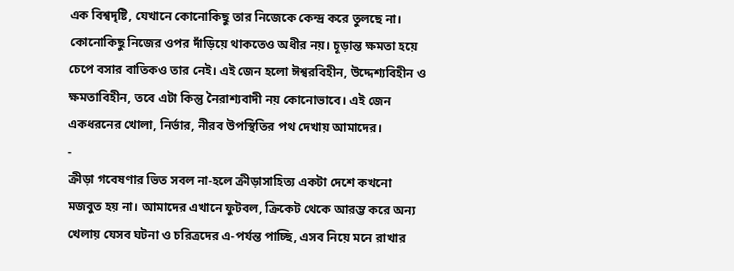এক বিশ্বদৃষ্টি, যেখানে কোনোকিছু তার নিজেকে কেন্দ্র করে তুলছে না। কোনোকিছু নিজের ওপর দাঁড়িয়ে থাকতেও অধীর নয়। চূড়ান্ত ক্ষমতা হয়ে চেপে বসার বাতিকও তার নেই। এই জেন হলো ঈশ্বরবিহীন, উদ্দেশ্যবিহীন ও ক্ষমতাবিহীন, তবে এটা কিন্তু নৈরাশ্যবাদী নয় কোনোভাবে। এই জেন একধরনের খোলা, নির্ভার, নীরব উপস্থিতির পথ দেখায় আমাদের।
-
ক্রীড়া গবেষণার ভিত সবল না-হলে ক্রীড়াসাহিত্য একটা দেশে কখনো মজবুত হয় না। আমাদের এখানে ফুটবল, ক্রিকেট থেকে আরম্ভ করে অন্য খেলায় যেসব ঘটনা ও চরিত্রদের এ-পর্যন্ত পাচ্ছি, এসব নিয়ে মনে রাখার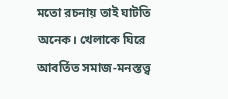মতো রচনায় তাই ঘাটতি অনেক। খেলাকে ঘিরে আবর্তিত সমাজ-মনস্তত্ত্ব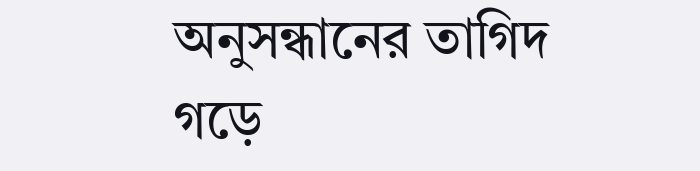অনুসন্ধানের তাগিদ গড়ে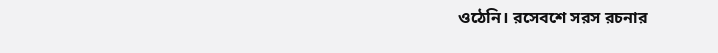ওঠেনি। রসেবশে সরস রচনার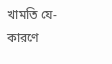খামতি যে-কারণে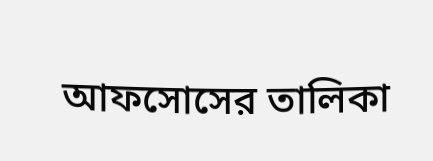আফসোসের তালিকা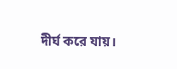দীর্ঘ করে যায়।